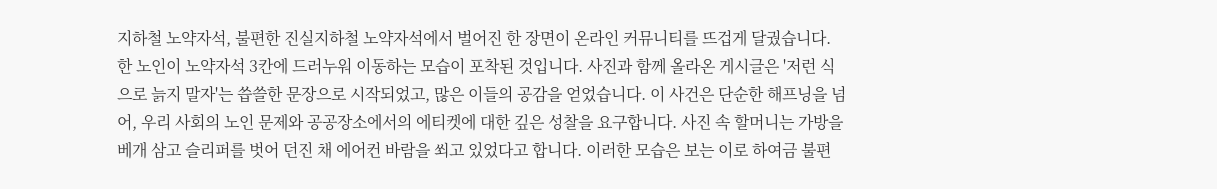지하철 노약자석, 불편한 진실지하철 노약자석에서 벌어진 한 장면이 온라인 커뮤니티를 뜨겁게 달궜습니다. 한 노인이 노약자석 3칸에 드러누워 이동하는 모습이 포착된 것입니다. 사진과 함께 올라온 게시글은 '저런 식으로 늙지 말자'는 씁쓸한 문장으로 시작되었고, 많은 이들의 공감을 얻었습니다. 이 사건은 단순한 해프닝을 넘어, 우리 사회의 노인 문제와 공공장소에서의 에티켓에 대한 깊은 성찰을 요구합니다. 사진 속 할머니는 가방을 베개 삼고 슬리퍼를 벗어 던진 채 에어컨 바람을 쐬고 있었다고 합니다. 이러한 모습은 보는 이로 하여금 불편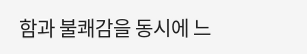함과 불쾌감을 동시에 느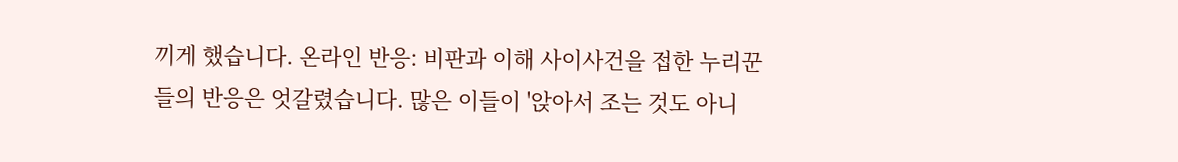끼게 했습니다. 온라인 반응: 비판과 이해 사이사건을 접한 누리꾼들의 반응은 엇갈렸습니다. 많은 이들이 '앉아서 조는 것도 아니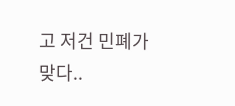고 저건 민폐가 맞다..